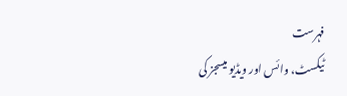فہرست
ٹیکسٹ، وائس اور ویڈیو میسجز کی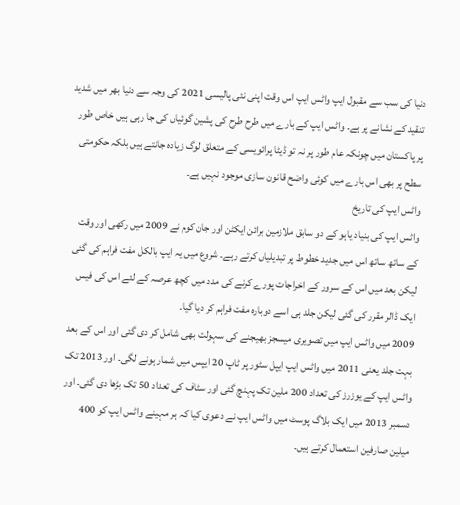دنیا کی سب سے مقبول ایپ واٹس ایپ اس وقت اپنی نئی پالیسی 2021 کی وجہ سے دنیا بھر میں شدید تنقید کے نشانے پر ہے۔ واٹس ایپ کے بارے میں طرح طرح کی پشین گوئیاں کی جا رہی ہیں خاص طور پر پاکستان میں چونکہ عام طور پر نہ تو ڈیٹا پرائویسی کے متعلق لوگ زیادہ جانتے ہیں بلکہ حکومتی سطح پر بھی اس بارے میں کوئی واضح قانون سازی موجود نہیں ہے۔
واٹس ایپ کی تاریخ
واٹس ایپ کی بنیاد یاہو کے دو سابق ملازمین برائن ایکٹن اور جان کوم نے 2009 میں رکھی اور وقت کے ساتھ ساتھ اس میں جدید خطوط پر تبدیلیاں کرتے رہے۔ شروع میں یہ ایپ بالکل مفت فراہم کی گئی لیکن بعد میں اس کے سرور کے اخراجات پورے کرنے کی مدد میں کچھ عرصہ کے لئے اس کی فیس ایک ڈالر مقرر کی گئی لیکن جلد ہی اسے دوبارہ مفت فراہم کر دیا گیا۔
2009 میں واٹس ایپ میں تصویری میسجز بھیجنے کی سہولت بھی شامل کر دی گئی اور اس کے بعد بہت جلد یعنی 2011 میں واٹس ایپ ایپل سٹور پر ٹاپ 20 ایپس میں شمار ہونے لگی۔ اور 2013 تک واٹس ایپ کے یوزرز کی تعداد 200 ملین تک پہنچ گئی اور سٹاف کی تعداد 50 تک بڑھا دی گئی۔ اور دسمبر 2013 میں ایک بلاگ پوسٹ میں واٹس ایپ نے دعوی کیا کہ ہر مہینے واٹس ایپ کو 400 میلین صارفین استعمال کرتے ہیں۔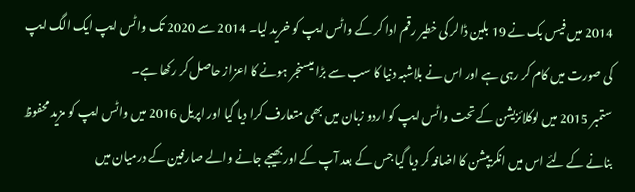2014 میں فیس بک نے 19 بلین ڈالر کی خطیر رقم ادا کر کے واٹس ایپ کو خرید لیا۔ 2014 سے 2020 تک واٹس ایپ ایک الگ ایپ کی صورت میں کام کر رہی ہے اور اس نے بلاشبہ دنیا کا سب سے بڑا میسنجر ہونے کا اعزاز حاصل کر رکھا ہے۔
ستمبر 2015 میں لوکلائزیشن کے تحت واٹس ایپ کو اردو زبان میں بھی متعارف کرا دیا گیا اور اپریل 2016 میں واٹس ایپ کو مزید محفوظ بنانے کے لئے اس میں انکریپشن کا اضافہ کر دیا گیا جس کے بعد آپ کے اور بھیجے جانے والے صارفین کے درمیان میں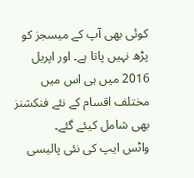کوئی بھی آپ کے میسجز کو پڑھ نہیں پاتا ہے۔ اور اپریل 2016 میں ہی اس میں مختلف اقسام کے نئے فنکشنز بھی شامل کیئے گئے۔
واٹس ایپ کی نئی پالیسی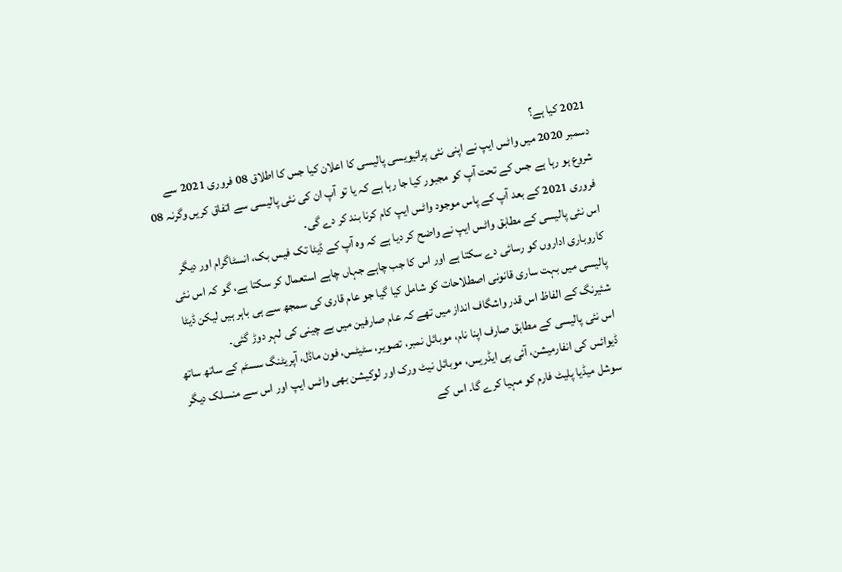2021 کیا ہے؟
دسمبر 2020 میں واٹس ایپ نے اپنی نئی پرائیویسی پالیسی کا اعلان کیا جس کا اطلاق 08 فروری 2021 سے شروع ہو رہا ہے جس کے تحت آپ کو مجبور کیا جا رہا ہے کہ یا تو آپ ان کی نئی پالیسی سے اتفاق کریں وگرنہ 08 فروری 2021 کے بعد آپ کے پاس موجود واٹس ایپ کام کرنا بند کر دے گی۔
اس نئی پالیسی کے مطابق واٹس ایپ نے واضح کر دیا ہے کہ وہ آپ کے ڈیٹا تک فیس بک، انسٹاگرام اور دیگر کاروباری اداروں کو رسائی دے سکتا ہے اور اس کا جب چاہے جہاں چاہے استعمال کر سکتا ہے، گو کہ اس نئی پالیسی میں بہت ساری قانونی اصطلاحات کو شامل کیا گیا جو عام قاری کی سمجھ سے ہی باہر ہیں لیکن ڈیٹا شئیرنگ کے الفاظ اس قدر واشگاف انداز میں تھے کہ عام صارفین میں بے چینی کی لہر دوڑ گئی۔
اس نئی پالیسی کے مطابق صارف اپنا نام، موبائل نمبر، تصویر، سٹیٹس، فون ماڈل، آپریٹنگ سسٹم کے ساتھ ساتھ ڈیوائس کی انفارمیشن، آئی پی ایڈریس، موبائل نیٹ ورک اور لوکیشن بھی واٹس ایپ اور اس سے منسلک دیگر سوشل میڈیا پلیٹ فارم کو مہیا کرے گا۔ اس کے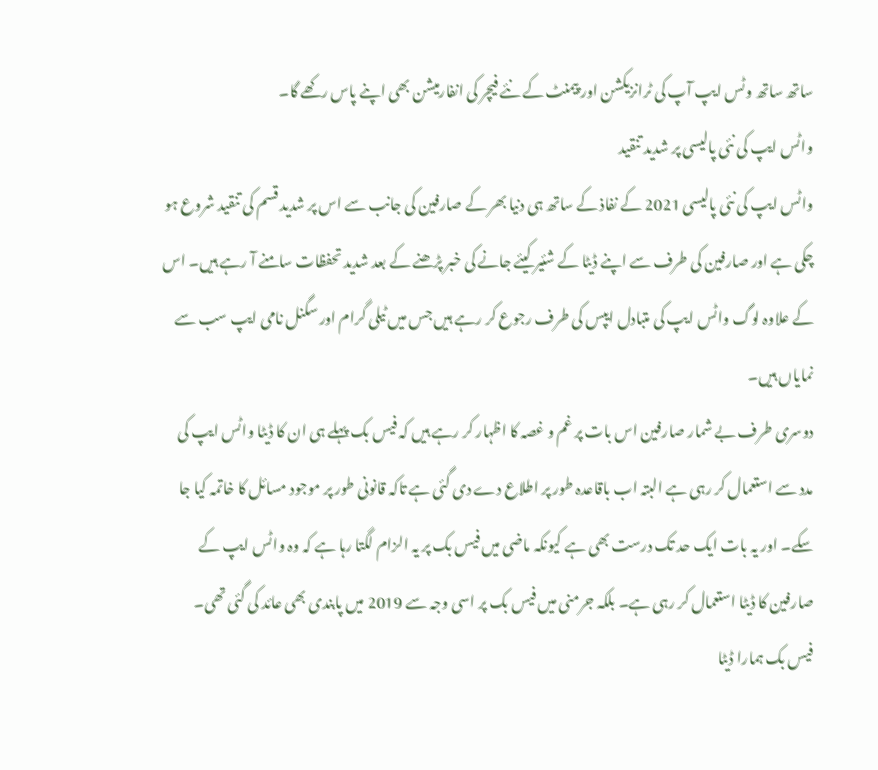ساتھ ساتھ وٹس ایپ آپ کی ٹرانزیکشن اور پیمنٹ کے نئے فیچر کی انفارمیشن بھی اپنے پاس رکھے گا۔
واٹس ایپ کی نئی پالیسی پر شدید تنقید
واٹس ایپ کی نئی پالیسی 2021 کے نفاذ کے ساتھ ہی دنیا بھر کے صارفین کی جانب سے اس پر شدید قسم کی تنقید شروع ہو چکی ہے اور صارفین کی طرف سے اپنے ڈیٹا کے شئیر کیئے جانے کی خبر پڑھنے کے بعد شدید تحفظات سامنے آ رہے ہیں۔ اس کے علاوہ لوگ واٹس ایپ کی متبادل ایپس کی طرف رجوع کر رہے ہیں جس میں ٹیلی گرام اور سگنل نامی ایپ سب سے نمایاں ہیں۔
دوسری طرف بے شمار صارفین اس بات پر غم و غصہ کا اظہار کر رہے ہیں کہ فیس بک پہلے ہی ان کا ڈیٹا واٹس ایپ کی مدد سے استعمال کر رہی ہے البتہ اب باقاعدہ طور پر اطلاع دے دی گئی ہے تاکہ قانونی طور پر موجود مسائل کا خاتمہ کیا جا سکے۔ اور یہ بات ایک حد تک درست بھی ہے کیونکہ ماضی میں فیس بک پر یہ الزام لگتا رہا ہے کہ وہ واٹس ایپ کے صارفین کا ڈیٹا استعمال کر رہی ہے۔ بلکہ جرمنی میں فیس بک پر اسی وجہ سے 2019 میں پابندی بھی عائد کی گئی تھی۔
فیس بک ہمارا ڈیٹا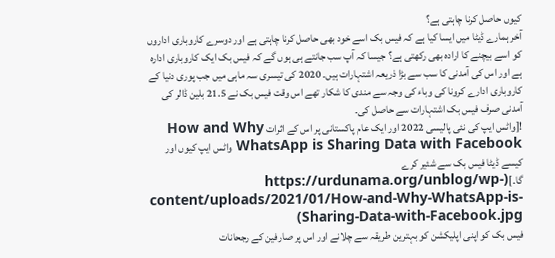کیوں حاصل کرنا چاہتی ہے؟
آخر ہمارے ڈیٹا میں ایسا کیا ہے کہ فیس بک اسے خود بھی حاصل کرنا چاہتی ہے اور دوسرے کاروباری اداروں کو اسے بیچنے کا ارادہ بھی رکھتی ہے؟ جیسا کہ آپ سب جانتے ہی ہوں گے کہ فیس بک ایک کاروباری ادارہ ہے اور اس کی آمدنی کا سب سے بڑا ذریعہ اشتہارات ہیں۔ 2020 کی تیسری سہ ماہی میں جب پوری دنیا کے کاروباری ادارے کرونا کی وباء کی وجہ سے مندی کا شکار تھے اس وقت فیس بک نے 21.5 بلین ڈالر کی آمدنی صرف فیس بک اشتہارات سے حاصل کی۔
![واٹس ایپ کی نئی پالیسی 2022 اور ایک عام پاکستانی پر اس کے اثرات How and Why WhatsApp is Sharing Data with Facebook واٹس ایپ کیوں اور کیسے ڈیٹا فیس بک سے شئیر کرے گا۔](https://urdunama.org/unblog/wp-content/uploads/2021/01/How-and-Why-WhatsApp-is-Sharing-Data-with-Facebook.jpg)
فیس بک کو اپنی اپلیکشن کو بہترین طریقہ سے چلانے اور اس پر صارفین کے رجحانات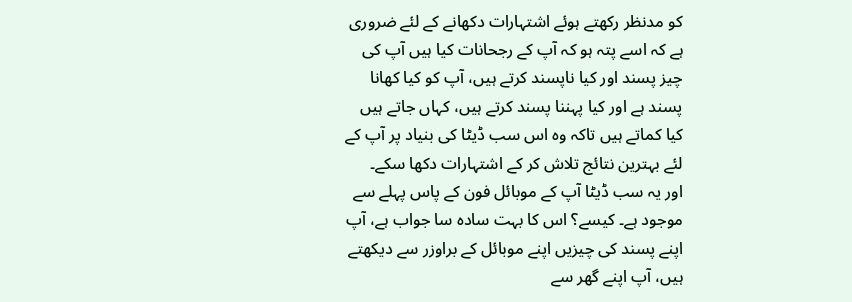کو مدنظر رکھتے ہوئے اشتہارات دکھانے کے لئے ضروری ہے کہ اسے پتہ ہو کہ آپ کے رجحانات کیا ہیں آپ کی چیز پسند اور کیا ناپسند کرتے ہیں، آپ کو کیا کھانا پسند ہے اور کیا پہننا پسند کرتے ہیں، کہاں جاتے ہیں کیا کماتے ہیں تاکہ وہ اس سب ڈیٹا کی بنیاد پر آپ کے لئے بہترین نتائج تلاش کر کے اشتہارات دکھا سکے۔
اور یہ سب ڈیٹا آپ کے موبائل فون کے پاس پہلے سے موجود ہے۔ کیسے؟ اس کا بہت سادہ سا جواب ہے، آپ اپنے پسند کی چیزیں اپنے موبائل کے براوزر سے دیکھتے ہیں، آپ اپنے گھر سے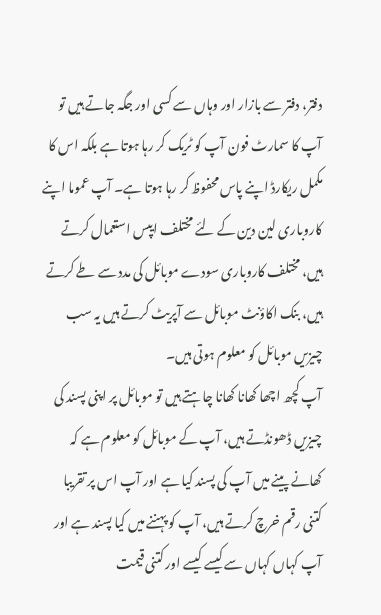دفتر، دفتر سے بازار اور وہاں سے کسی اور جگہ جاتے ہیں تو آپ کا سمارٹ فون آپ کو ٹریک کر رہا ہوتا ہے بلکہ اس کا مکمل ریکارڈ اپنے پاس محفوظ کر رہا ہوتا ہے۔ آپ عموما اپنے کاروباری لین دین کے لئے مختلف ایپس استعمال کرتے ہیں، مختلف کاروباری سودے موبائل کی مدد سے طے کرتے ہیں، بنک اکاؤنٹ موبائل سے آپریٹ کرتے ہیں یہ سب چیزیں موبائل کو معلوم ہوتی ہیں۔
آپ کچھ اچھا کھانا کھانا چاہتے ہیں تو موبائل پر اپنی پسند کی چیزیں ڈھونڈتے ہیں، آپ کے موبائل کو معلوم ہے کہ کھانے پینے میں آپ کی پسند کیا ہے اور آپ اس پر تقریبا کتنی رقم خرچ کرتے ہیں، آپ کو پہننے میں کیا پسند ہے اور آپ کہاں کہاں سے کیسے کیسے اور کتنی قیمت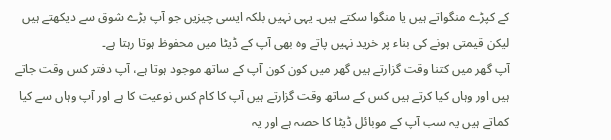کے کپڑے منگواتے ہیں یا منگوا سکتے ہیں۔ یہی نہیں بلکہ ایسی چیزیں جو آپ بڑے شوق سے دیکھتے ہیں لیکن قیمتی ہونے کی بناء پر خرید نہیں پاتے وہ بھی آپ کے ڈیٹا میں محفوظ ہوتا رہتا ہے۔
آپ گھر میں کتنا وقت گزارتے ہیں گھر میں کون کون آپ کے ساتھ موجود ہوتا ہے، آپ دفتر کس وقت جاتے ہیں اور وہاں کیا کرتے ہیں کس کے ساتھ وقت گزارتے ہیں آپ کا کام کس نوعیت کا ہے اور آپ وہاں سے کیا کماتے ہیں یہ سب آپ کے موبائل ڈیٹا کا حصہ ہے اور یہ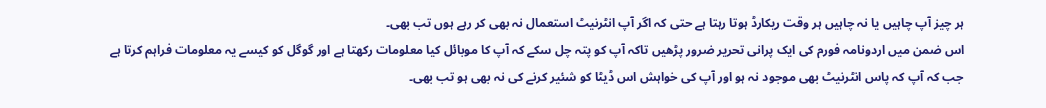ہر چیز آپ چاہیں یا نہ چاہیں ہر وقت ریکارڈ ہوتا رہتا ہے حتی کہ اگر آپ انٹرنیٹ استعمال نہ بھی کر رہے ہوں تب بھی۔
اس ضمن میں اردونامہ فورم کی ایک پرانی تحریر ضرور پڑھیں تاکہ آپ کو پتہ چل سکے کہ آپ کا موبائل کیا معلومات رکھتا ہے اور گوگل کو کیسے یہ معلومات فراہم کرتا ہے جب کہ آپ کہ پاس انٹرنیٹ بھی موجود نہ ہو اور آپ کی خواہش اس ڈیٹا کو شئیر کرنے کی نہ بھی ہو تب بھی۔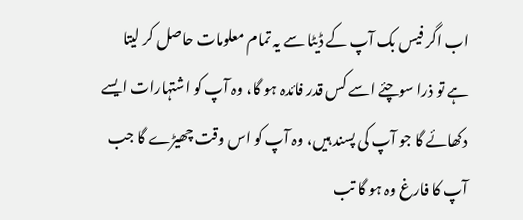اب اگر فیس بک آپ کے ڈیٹا سے یہ تمام معلومات حاصل کر لیتا ہے تو ذرا سوچئے اسے کس قدر فائدہ ہو گا، وہ آپ کو اشتہارات ایسے دکھائے گا جو آپ کی پسند ہیں، وہ آپ کو اس وقت چھیڑے گا جب آپ کا فارغ وہ ہو گا تب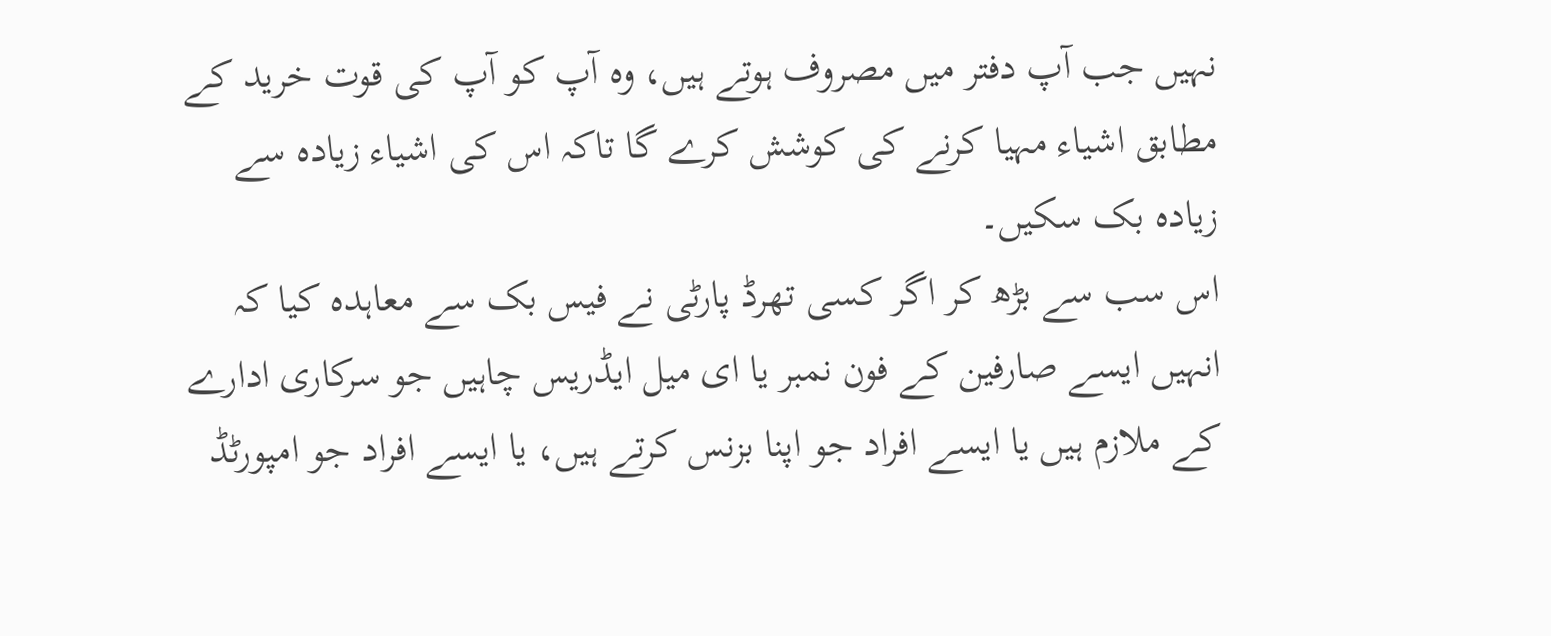نہیں جب آپ دفتر میں مصروف ہوتے ہیں، وہ آپ کو آپ کی قوت خرید کے مطابق اشیاء مہیا کرنے کی کوشش کرے گا تاکہ اس کی اشیاء زیادہ سے زیادہ بک سکیں۔
اس سب سے بڑھ کر اگر کسی تھرڈ پارٹی نے فیس بک سے معاہدہ کیا کہ انہیں ایسے صارفین کے فون نمبر یا ای میل ایڈریس چاہیں جو سرکاری ادارے کے ملازم ہیں یا ایسے افراد جو اپنا بزنس کرتے ہیں، یا ایسے افراد جو امپورٹڈ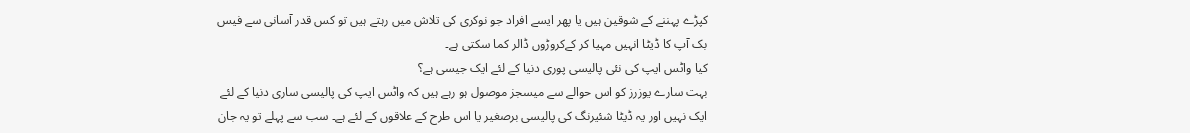کپڑے پہننے کے شوقین ہیں یا پھر ایسے افراد جو نوکری کی تلاش میں رہتے ہیں تو کس قدر آسانی سے فیس بک آپ کا ڈیٹا انہیں مہیا کر کےکروڑوں ڈالر کما سکتی ہے۔
کیا واٹس ایپ کی نئی پالیسی پوری دنیا کے لئے ایک جیسی ہے؟
بہت سارے یوزرز کو اس حوالے سے میسجز موصول ہو رہے ہیں کہ واٹس ایپ کی پالیسی ساری دنیا کے لئے ایک نہیں اور یہ ڈیٹا شئیرنگ کی پالیسی برصغیر یا اس طرح کے علاقوں کے لئے ہے۔ سب سے پہلے تو یہ جان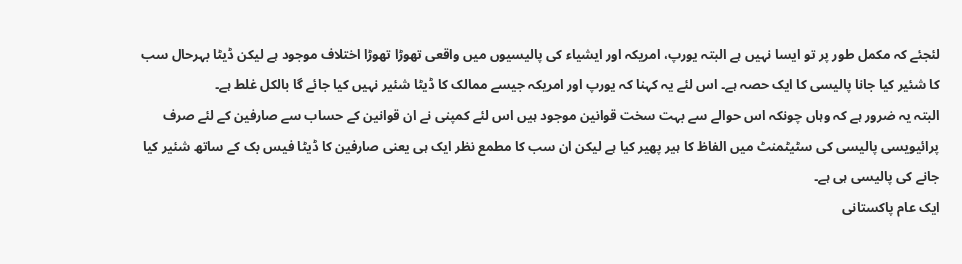لئجئے کہ مکمل طور پر تو ایسا نہیں ہے البتہ یورپ، امریکہ اور ایشیاء کی پالیسیوں میں واقعی تھوڑا تھوڑا اختلاف موجود ہے لیکن ڈیٹا بہرحال سب کا شئیر کیا جانا پالیسی کا ایک حصہ ہے۔ اس لئے یہ کہنا کہ یورپ اور امریکہ جیسے ممالک کا ڈیٹا شئیر نہیں کیا جائے گا بالکل غلط ہے۔
البتہ یہ ضرور ہے کہ وہاں چونکہ اس حوالے سے بہت سخت قوانین موجود ہیں اس لئے کمپنی نے ان قوانین کے حساب سے صارفین کے لئے صرف پرائیویسی پالیسی کی سٹیٹمنٹ میں الفاظ کا ہیر پھیر کیا ہے لیکن ان سب کا مطمع نظر ایک ہی یعنی صارفین کا ڈیٹا فیس بک کے ساتھ شئیر کیا جانے کی پالیسی ہی ہے۔
ایک عام پاکستانی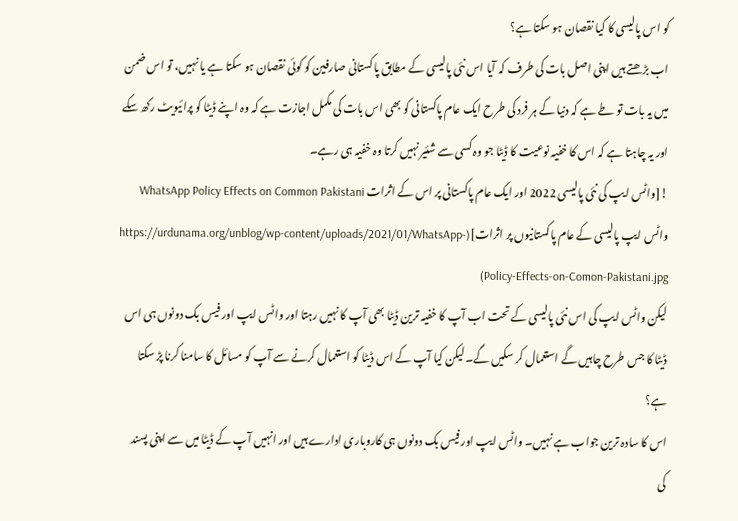کو اس پالیسی کا کیا نقصان ہو سکتا ہے؟
اب بڑھتے ہیں اپنی اصل بات کی طرف کہ آیا اس نئی پالیسی کے مطابق پاکستانی صارفین کو کوئی نقصان ہو سکتا ہے یا نہیں، تو اس ضمن میں یہ بات تو طے ہے کہ دنیا کے ہر فرد کی طرح ایک عام پاکستانی کو بھی اس بات کی مکمل اجازت ہے کہ وہ اپنے ڈیٹا کو پرائیویٹ رکھ سکے اور یہ چاہتا ہے کہ اس کا خفیہ نوعیت کا ڈیٹا جو وہ کسی سے شئیر نہیں کرتا وہ خفیہ ہی رہے۔
![واٹس ایپ کی نئی پالیسی 2022 اور ایک عام پاکستانی پر اس کے اثرات WhatsApp Policy Effects on Common Pakistani واٹس ایپ پالیسی کے عام پاکستانیوں پر اثرات](https://urdunama.org/unblog/wp-content/uploads/2021/01/WhatsApp-Policy-Effects-on-Comon-Pakistani.jpg)
لیکن واٹس ایپ کی اس نئی پالیسی کے تحت اب آپ کا خفیہ ترین ڈیٹا بھی آپ کا نہیں رہتا اور واٹس ایپ اور فیس بک دونوں ہی اس ڈیٹا کا جس طرح چاہیں گے استعمال کر سکیں گے۔ لیکن کیا آپ کے اس ڈیٹا کو استعمال کرنے سے آپ کو مسائل کا سامنا کرنا پڑ سکتا ہے؟
اس کا سادہ ترین جواب ہے نہیں۔ واٹس ایپ اور فیس بک دونوں ہی کاروباری ادارے ہیں اور انہیں آپ کے ڈیٹا میں سے اپنی پسند کی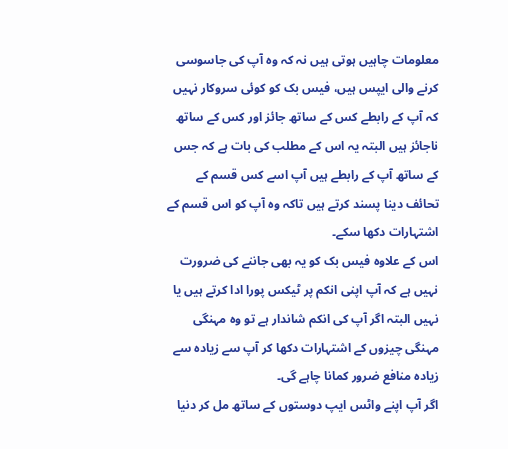معلومات چاہیں ہوتی ہیں نہ کہ وہ آپ کی جاسوسی کرنے والی ایپس ہیں، فیس بک کو کوئی سروکار نہیں کہ آپ کے رابطے کس کے ساتھ جائز اور کس کے ساتھ ناجائز ہیں البتہ یہ اس کے مطلب کی بات ہے کہ جس کے ساتھ آپ کے رابطے ہیں آپ اسے کس قسم کے تحائف دینا پسند کرتے ہیں تاکہ وہ آپ کو اس قسم کے اشتہارات دکھا سکے۔
اس کے علاوہ فیس بک کو یہ بھی جاننے کی ضرورت نہیں ہے کہ آپ اپنی انکم پر ٹیکس پورا ادا کرتے ہیں یا نہیں البتہ اگر آپ کی انکم شاندار ہے تو وہ مہنگی مہنگی چیزوں کے اشتہارات دکھا کر آپ سے زیادہ سے زیادہ منافع ضرور کمانا چاہے گی۔
اگر آپ اپنے واٹس ایپ دوستوں کے ساتھ مل کر دنیا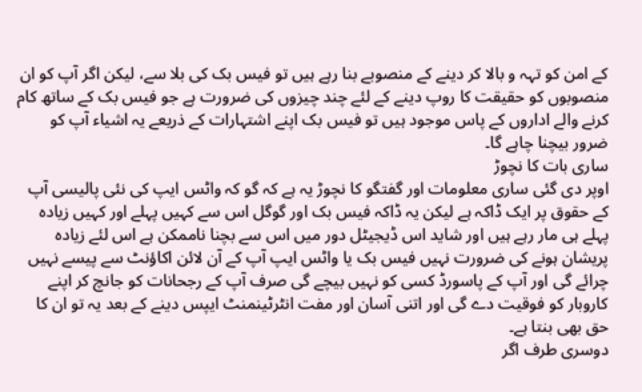کے امن کو تہہ و بالا کر دینے کے منصوبے بنا رہے ہیں تو فیس بک کی بلا سے، لیکن اگر آپ کو ان منصوبوں کو حقیقت کا روپ دینے کے لئے چند چیزوں کی ضرورت ہے جو فیس بک کے ساتھ کام کرنے والے اداروں کے پاس موجود ہیں تو فیس بک اپنے اشتہارات کے ذریعے یہ اشیاء آپ کو ضرور بیچنا چاہے گا۔
ساری بات کا نچوڑ
اوپر دی گئی ساری معلومات اور گفتگو کا نچوڑ یہ ہے کہ گو کہ واٹس ایپ کی نئی پالیسی آپ کے حقوق پر ایک ڈاکہ ہے لیکن یہ ڈاکہ فیس بک اور گوگل اس سے کہیں پہلے اور کہیں زیادہ پہلے ہی مار رہے ہیں اور شاید اس ڈیجیٹل دور میں اس سے بچنا ناممکن ہے اس لئے زیادہ پریشان ہونے کی ضرورت نہیں فیس بک یا واٹس ایپ آپ کے آن لائن اکاؤنٹ سے پیسے نہیں چرائے گی اور آپ کے پاسورڈ کسی کو نہیں بیچے گی صرف آپ کے رجحانات کو جانچ کر اپنے کاروبار کو فوقیت دے گی اور اتنی آسان اور مفت انٹرٹینمنٹ ایپس دینے کے بعد یہ تو ان کا حق بھی بنتا ہے۔
دوسری طرف اگر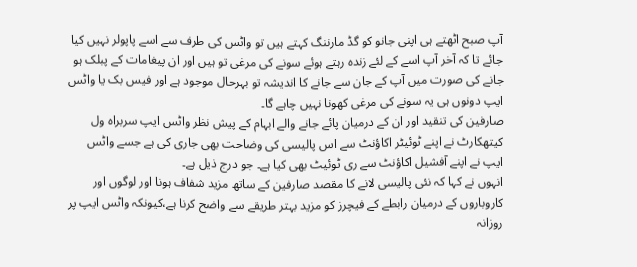آپ صبح اٹھتے ہی اپنی جانو کو گڈ مارننگ کہتے ہیں تو واٹس کی طرف سے اسے پاپولر نہیں کیا جائے تا کہ آخر آپ اسے کے لئے زندہ رہتے ہوئے سونے کی مرغی تو ہیں اور ان پیغامات کے پبلک ہو جانے کی صورت میں آپ کے جان سے جانے کا اندیشہ تو بہرحال موجود ہے اور فیس بک یا واٹس ایپ دونوں ہی یہ سونے کی مرغی کھونا نہیں چاہے گا۔
صارفین کی تنقید اور ان کے درمیان پائے جانے والے ابہام کے پیش نظر واٹس ایپ سربراہ ول کیتھکارٹ نے اپنے ٹوئیٹر اکاؤنٹ سے اس پالیسی کی وضاحت بھی جاری کی ہے جسے واٹس ایپ نے اپنے آفشیل اکاؤنٹ سے ری ٹوئیٹ بھی کیا ہے۔ جو درج ذیل ہے۔
انہوں نے کہا کہ نئی پالیسی لانے کا مقصد صارفین کے ساتھ مزید شفاف ہونا اور لوگوں اور کاروباروں کے درمیان رابطے کے فیچرز کو مزید بہتر طریقے سے واضح کرنا ہے،کیونکہ واٹس ایپ پر روزانہ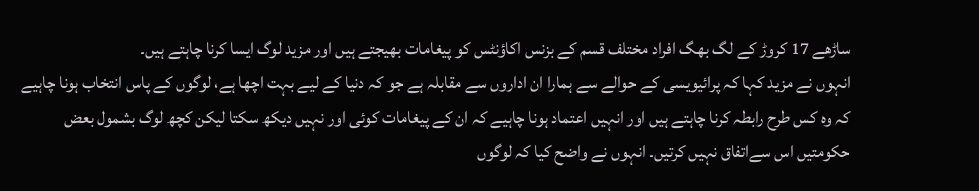ساڑھے 17 کروڑ کے لگ بھگ افراد مختلف قسم کے بزنس اکاؤنٹس کو پیغامات بھیجتے ہیں اور مزید لوگ ایسا کرنا چاہتے ہیں۔
انہوں نے مزید کہا کہ پرائیویسی کے حوالے سے ہمارا ان اداروں سے مقابلہ ہے جو کہ دنیا کے لیے بہت اچھا ہے، لوگوں کے پاس انتخاب ہونا چاہیے کہ وہ کس طرح رابطہ کرنا چاہتے ہیں اور انہیں اعتماد ہونا چاہیے کہ ان کے پیغامات کوئی اور نہیں دیکھ سکتا لیکن کچھ لوگ بشمول بعض حکومتیں اس سےاتفاق نہیں کرتیں۔ انہوں نے واضح کیا کہ لوگوں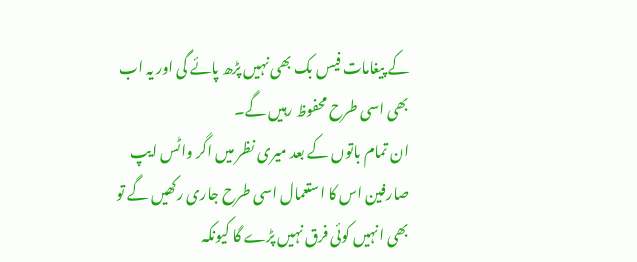کے پیغامات فیس بک بھی نہیں پڑھ پائے گی اور یہ اب بھی اسی طرح محفوظ رہیں گے۔
ان تمام باتوں کے بعد میری نظر میں اگر واٹس ایپ صارفین اس کا استعمال اسی طرح جاری رکھیں گے تو بھی انہیں کوئی فرق نہیں پڑے گا کیونکہ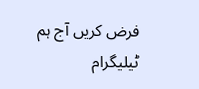فرض کریں آج ہم ٹیلیگرام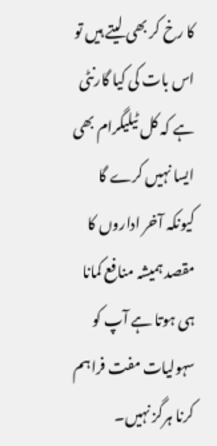کا رخ کر بھی لیتے ہیں تو اس بات کی کیا گارنٹی ہے کہ کل ٹیلیگرام بھی ایسا نہیں کرے گا کیونکہ آخر اداروں کا مقصد ہمیشہ منافع کمانا ہی ہوتا ہے آپ کو سہولیات مفت فراہم کرنا ہرگز نہیں۔